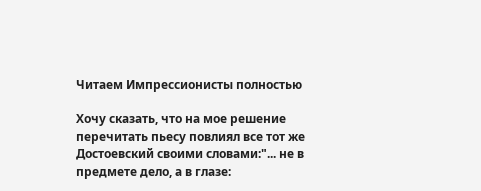Читаем Импрессионисты полностью

Хочу сказать, что на мое решение перечитать пьесу повлиял все тот же Достоевский своими словами:"... не в предмете дело, а в глазе: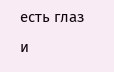есть глаз и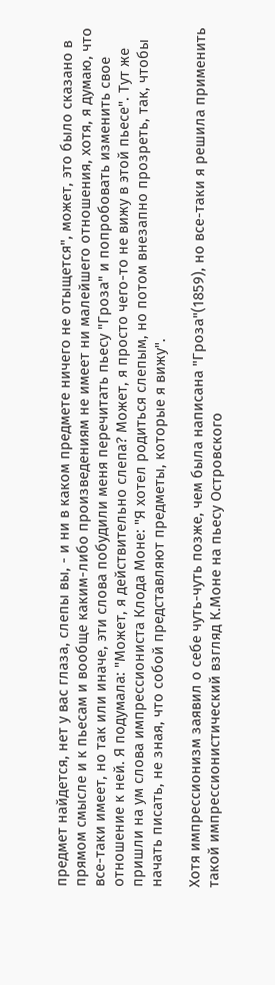предмет найдется, нет у вас глаза, слепы вы, - и ни в каком предмете ничего не отыщется", может, это было сказано в прямом смысле и к пьесам и вообще каким-либо произведениям не имеет ни малейшего отношения, хотя, я думаю, что все-таки имеет, но так или иначе, эти слова побудили меня перечитать пьесу "Гроза" и попробовать изменить свое отношение к ней. Я подумала: "Может, я действительно слепа? Может, я просто чего-то не вижу в этой пьесе". Тут же пришли на ум слова импрессиониста Клода Моне: "Я хотел родиться слепым, но потом внезапно прозреть, так, чтобы начать писать, не зная, что собой представляют предметы, которые я вижу".

Хотя импрессионизм заявил о себе чуть-чуть позже, чем была написана "Гроза"(1859), но все-таки я решила применить такой импрессионистический взгляд К.Моне на пьесу Островского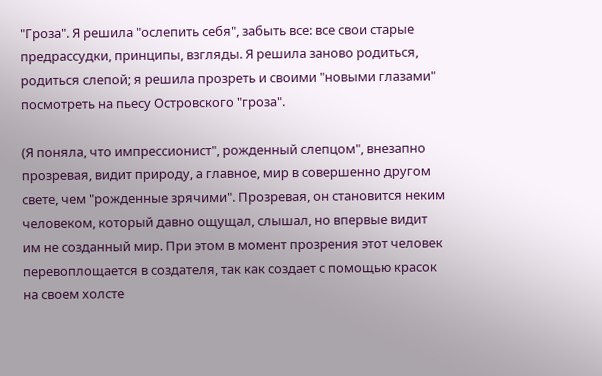"Гроза". Я решила "ослепить себя", забыть все: все свои старые предрассудки, принципы, взгляды. Я решила заново родиться, родиться слепой; я решила прозреть и своими "новыми глазами" посмотреть на пьесу Островского "гроза".

(Я поняла, что импрессионист", рожденный слепцом", внезапно прозревая, видит природу, а главное, мир в совершенно другом свете, чем "рожденные зрячими". Прозревая, он становится неким человеком, который давно ощущал, слышал, но впервые видит им не созданный мир. При этом в момент прозрения этот человек перевоплощается в создателя, так как создает с помощью красок на своем холсте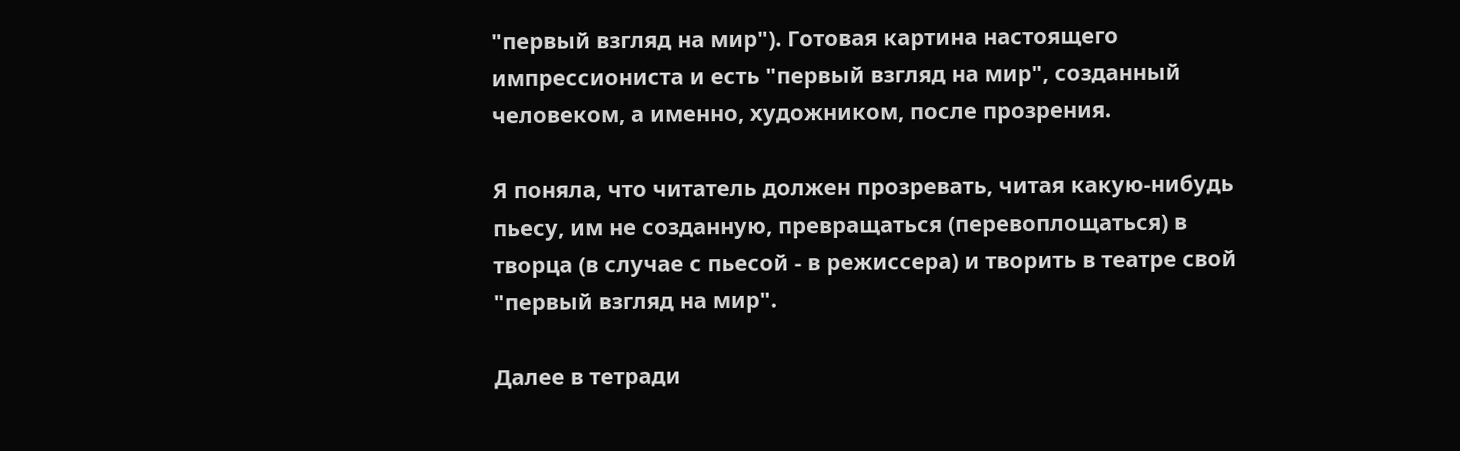"первый взгляд на мир"). Готовая картина настоящего импрессиониста и есть "первый взгляд на мир", созданный человеком, а именно, художником, после прозрения.

Я поняла, что читатель должен прозревать, читая какую-нибудь пьесу, им не созданную, превращаться (перевоплощаться) в творца (в случае с пьесой - в режиссера) и творить в театре свой "первый взгляд на мир".

Далее в тетради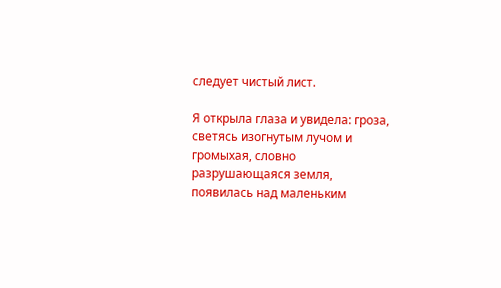следует чистый лист.

Я открыла глаза и увидела: гроза, светясь изогнутым лучом и громыхая, словно разрушающаяся земля, появилась над маленьким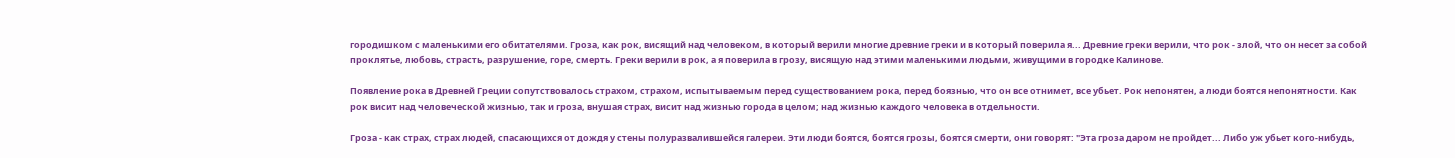городишком с маленькими его обитателями. Гроза, как рок, висящий над человеком, в который верили многие древние греки и в который поверила я... Древние греки верили, что рок - злой, что он несет за собой проклятье, любовь, страсть, разрушение, горе, смерть. Греки верили в рок, а я поверила в грозу, висящую над этими маленькими людьми, живущими в городке Калинове.

Появление рока в Древней Греции сопутствовалось страхом, страхом, испытываемым перед существованием рока, перед боязнью, что он все отнимет, все убьет. Рок непонятен, а люди боятся непонятности. Как рок висит над человеческой жизнью, так и гроза, внушая страх, висит над жизнью города в целом; над жизнью каждого человека в отдельности.

Гроза - как страх, страх людей, спасающихся от дождя у стены полуразвалившейся галереи. Эти люди боятся, боятся грозы, боятся смерти, они говорят: "Эта гроза даром не пройдет... Либо уж убьет кого-нибудь,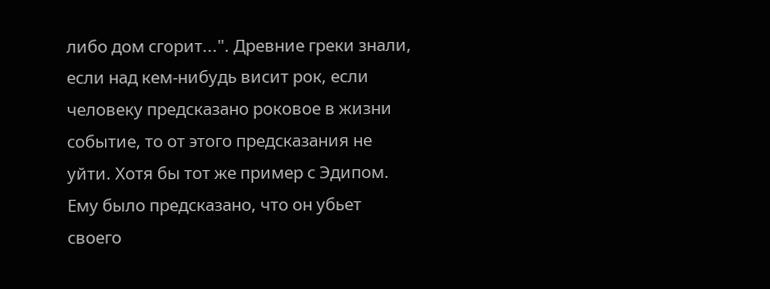либо дом сгорит...". Древние греки знали, если над кем-нибудь висит рок, если человеку предсказано роковое в жизни событие, то от этого предсказания не уйти. Хотя бы тот же пример с Эдипом. Ему было предсказано, что он убьет своего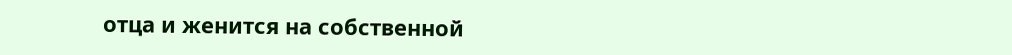отца и женится на собственной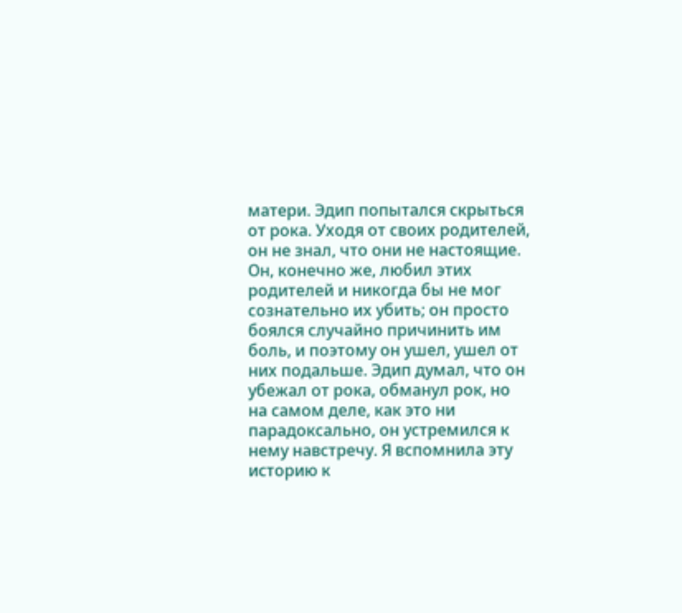матери. Эдип попытался скрыться от рока. Уходя от своих родителей, он не знал, что они не настоящие. Он, конечно же, любил этих родителей и никогда бы не мог сознательно их убить; он просто боялся случайно причинить им боль, и поэтому он ушел, ушел от них подальше. Эдип думал, что он убежал от рока, обманул рок, но на самом деле, как это ни парадоксально, он устремился к нему навстречу. Я вспомнила эту историю к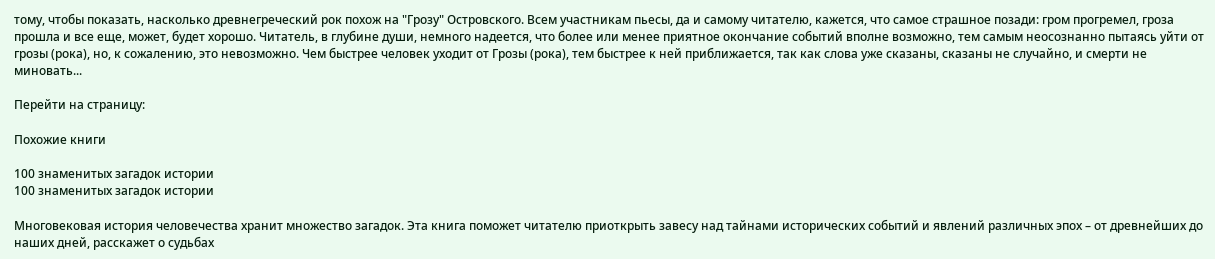тому, чтобы показать, насколько древнегреческий рок похож на "Грозу" Островского. Всем участникам пьесы, да и самому читателю, кажется, что самое страшное позади: гром прогремел, гроза прошла и все еще, может, будет хорошо. Читатель, в глубине души, немного надеется, что более или менее приятное окончание событий вполне возможно, тем самым неосознанно пытаясь уйти от грозы (рока), но, к сожалению, это невозможно. Чем быстрее человек уходит от Грозы (рока), тем быстрее к ней приближается, так как слова уже сказаны, сказаны не случайно, и смерти не миновать...

Перейти на страницу:

Похожие книги

100 знаменитых загадок истории
100 знаменитых загадок истории

Многовековая история человечества хранит множество загадок. Эта книга поможет читателю приоткрыть завесу над тайнами исторических событий и явлений различных эпох – от древнейших до наших дней, расскажет о судьбах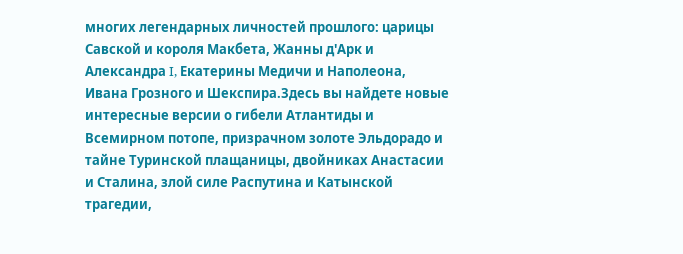многих легендарных личностей прошлого: царицы Савской и короля Макбета, Жанны д'Арк и Александра I, Екатерины Медичи и Наполеона, Ивана Грозного и Шекспира.Здесь вы найдете новые интересные версии о гибели Атлантиды и Всемирном потопе, призрачном золоте Эльдорадо и тайне Туринской плащаницы, двойниках Анастасии и Сталина, злой силе Распутина и Катынской трагедии,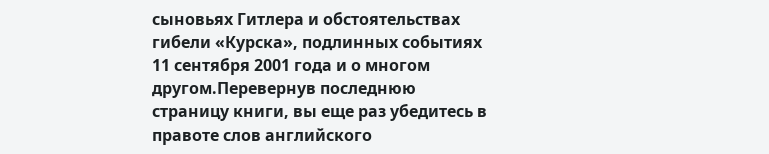сыновьях Гитлера и обстоятельствах гибели «Курска», подлинных событиях 11 сентября 2001 года и о многом другом.Перевернув последнюю страницу книги, вы еще раз убедитесь в правоте слов английского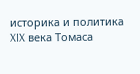историка и политика XIX века Томаса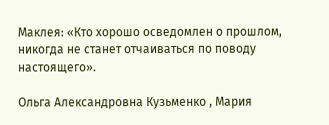Маклея: «Кто хорошо осведомлен о прошлом, никогда не станет отчаиваться по поводу настоящего».

Ольга Александровна Кузьменко , Мария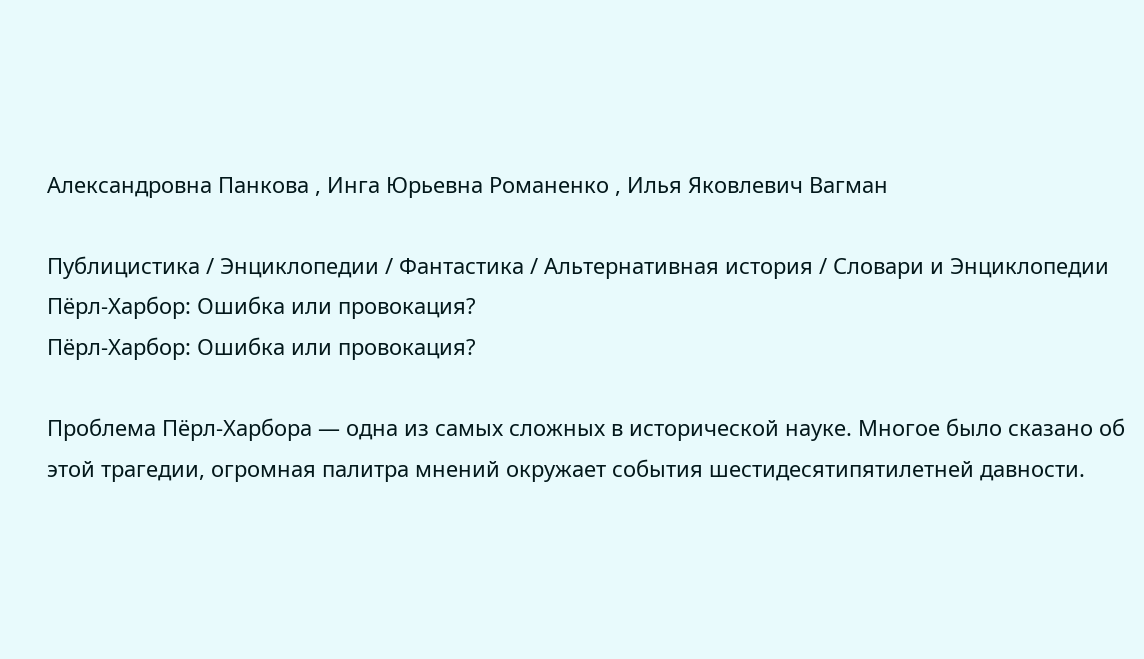Александровна Панкова , Инга Юрьевна Романенко , Илья Яковлевич Вагман

Публицистика / Энциклопедии / Фантастика / Альтернативная история / Словари и Энциклопедии
Пёрл-Харбор: Ошибка или провокация?
Пёрл-Харбор: Ошибка или провокация?

Проблема Пёрл-Харбора — одна из самых сложных в исторической науке. Многое было сказано об этой трагедии, огромная палитра мнений окружает события шестидесятипятилетней давности.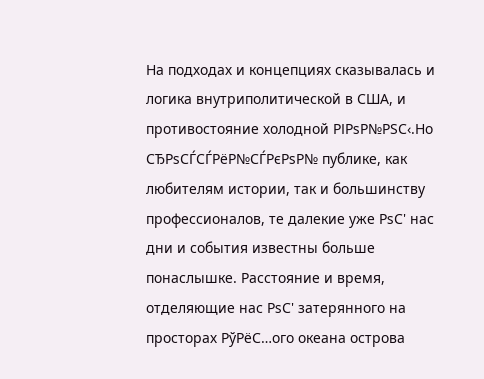На подходах и концепциях сказывалась и логика внутриполитической в США, и противостояние холодной РІРѕР№РЅС‹.Но СЂРѕСЃСЃРёР№СЃРєРѕР№ публике, как любителям истории, так и большинству профессионалов, те далекие уже РѕС' нас дни и события известны больше понаслышке. Расстояние и время, отделяющие нас РѕС' затерянного на просторах РўРёС…ого океана острова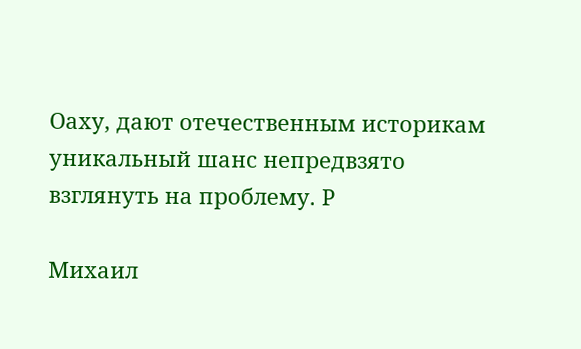Оаху, дают отечественным историкам уникальный шанс непредвзято взглянуть на проблему. Р

Михаил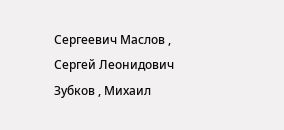Сергеевич Маслов , Сергей Леонидович Зубков , Михаил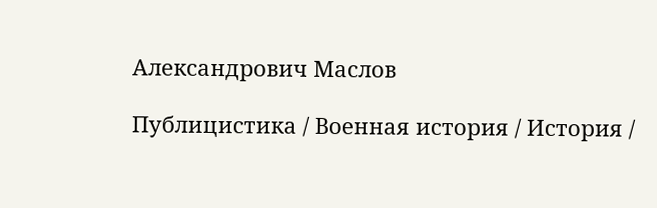Александрович Маслов

Публицистика / Военная история / История /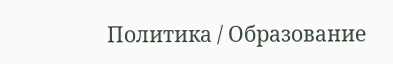Политика / Образование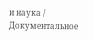и наука / Документальное